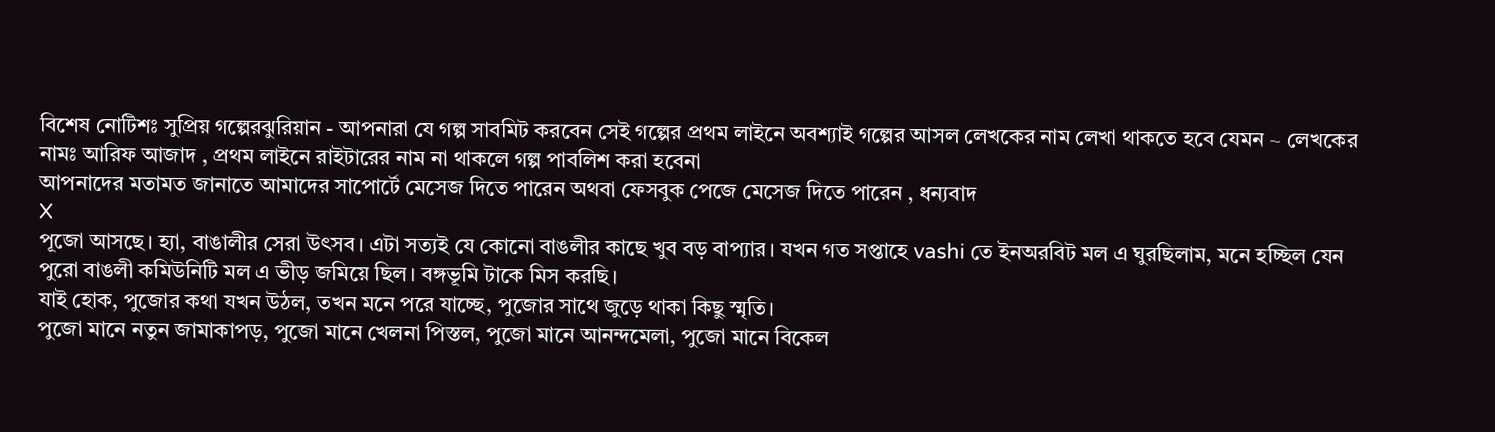বিশেষ নোটিশঃ সুপ্রিয় গল্পেরঝুরিয়ান - আপনারা যে গল্প সাবমিট করবেন সেই গল্পের প্রথম লাইনে অবশ্যাই গল্পের আসল লেখকের নাম লেখা থাকতে হবে যেমন ~ লেখকের নামঃ আরিফ আজাদ , প্রথম লাইনে রাইটারের নাম না থাকলে গল্প পাবলিশ করা হবেনা
আপনাদের মতামত জানাতে আমাদের সাপোর্টে মেসেজ দিতে পারেন অথবা ফেসবুক পেজে মেসেজ দিতে পারেন , ধন্যবাদ
X
পূজো আসছে। হ্যা, বাঙালীর সেরা উৎসব। এটা সত্যই যে কোনো বাঙলীর কাছে খুব বড় বাপ্যার। যখন গত সপ্তাহে vashi তে ইনঅরবিট মল এ ঘুরছিলাম, মনে হচ্ছিল যেন পুরো বাঙলী কমিউনিটি মল এ ভীড় জমিয়ে ছিল। বঙ্গভূমি টাকে মিস করছি।
যাই হোক, পুজোর কথা যখন উঠল, তখন মনে পরে যাচ্ছে, পুজোর সাথে জুড়ে থাকা কিছু স্মৃতি।
পুজো মানে নতুন জামাকাপড়, পুজো মানে খেলনা পিস্তল, পুজো মানে আনন্দমেলা, পুজো মানে বিকেল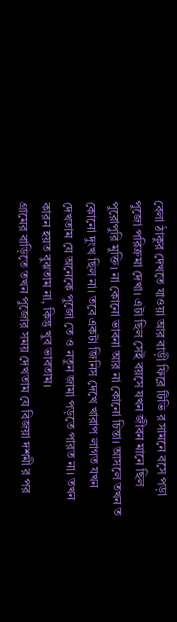বেলা ঠাকুর দেখতে যাওয়া আর বাড়ী ফিরে টিভি র সামনে বসে পড়া পুজো পরিক্রমা দেখা। এটা ছিল সেই বয়সে যখন জীবন মানে ছিল পুরোপুরি মুক্তি। না কোনো ভাবনা আর না কোনো চিন্তা। আসলে তখন ত কোনো দুংখ ছিল না। তবে একটা জিনিস দেখে খারাপ লাগত যখন দেখতাম যে অনেকে পুজো তে ও নতুন জামা পড়তে পারত না। তখন কারন হয়ত বুঝতাম না, কিন্তু খুব ভাবতাম।
গ্রামের বাড়িতে তখন পুজোর সময় দেখতাম যে বিজয়া দশমী র পর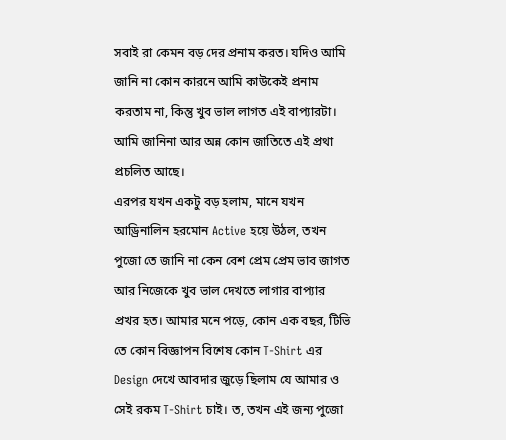সবাই রা কেমন বড় দের প্রনাম করত। যদিও আমি জানি না কোন কারনে আমি কাউকেই প্রনাম করতাম না, কিন্তু খুব ভাল লাগত এই বাপ্যারটা। আমি জানিনা আর অন্ন কোন জাতিতে এই প্রথা প্রচলিত আছে।
এরপর যখন একটু বড় হলাম, মানে যখন আড্রিনালিন হরমোন Active হয়ে উঠল, তখন পুজো তে জানি না কেন বেশ প্রেম প্রেম ভাব জাগত আর নিজেকে খুব ভাল দেখতে লাগার বাপ্যার প্রখর হত। আমার মনে পড়ে, কোন এক বছর, টিভি তে কোন বিজ্ঞাপন বিশেষ কোন T-Shirt এর Design দেখে আবদার জুড়ে ছিলাম যে আমার ও সেই রকম T-Shirt চাই। ত, তখন এই জন্য পুজো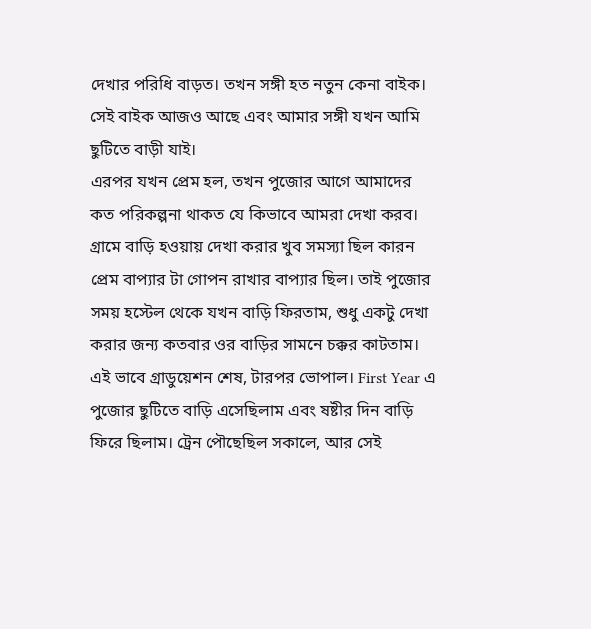দেখার পরিধি বাড়ত। তখন সঙ্গী হত নতুন কেনা বাইক।
সেই বাইক আজও আছে এবং আমার সঙ্গী যখন আমি ছুটিতে বাড়ী যাই।
এরপর যখন প্রেম হল, তখন পুজোর আগে আমাদের কত পরিকল্পনা থাকত যে কিভাবে আমরা দেখা করব। গ্রামে বাড়ি হওয়ায় দেখা করার খুব সমস্যা ছিল কারন প্রেম বাপ্যার টা গোপন রাখার বাপ্যার ছিল। তাই পুজোর সময় হস্টেল থেকে যখন বাড়ি ফিরতাম, শুধু একটু দেখা করার জন্য কতবার ওর বাড়ির সামনে চক্কর কাটতাম।
এই ভাবে গ্রাডুয়েশন শেষ, টারপর ভোপাল। First Year এ পুজোর ছুটিতে বাড়ি এসেছিলাম এবং ষষ্টীর দিন বাড়ি ফিরে ছিলাম। ট্রেন পৌছেছিল সকালে, আর সেই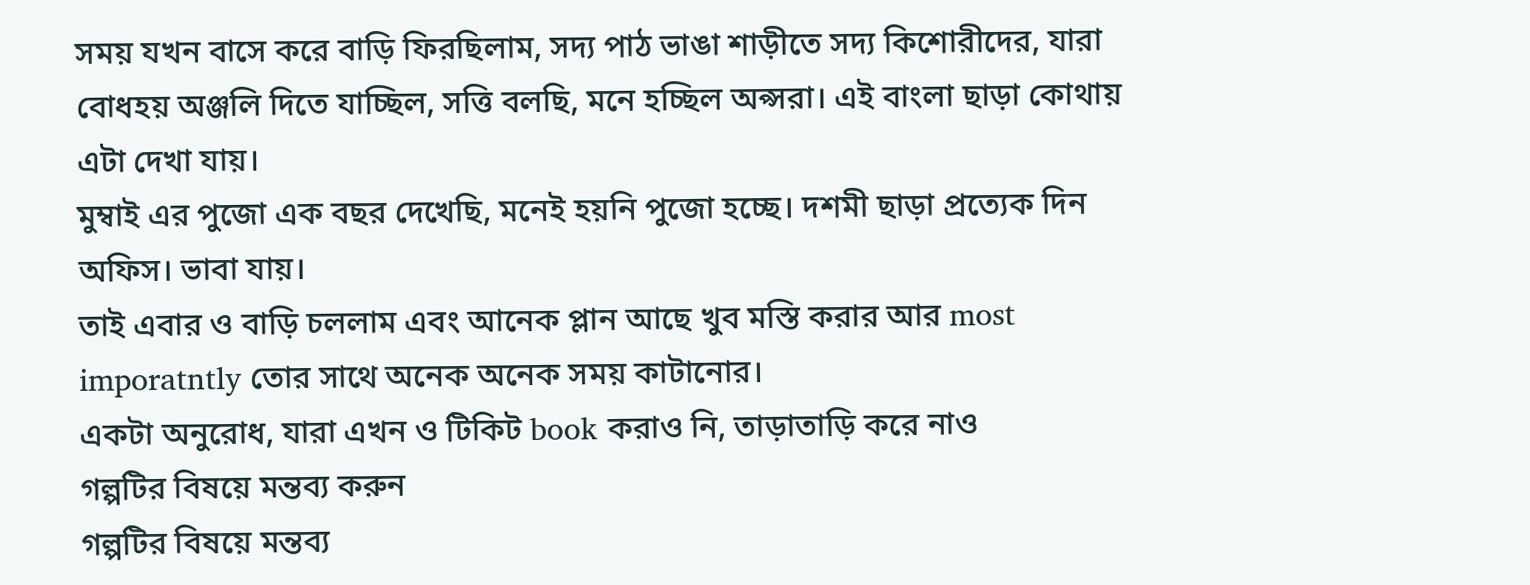সময় যখন বাসে করে বাড়ি ফিরছিলাম, সদ্য পাঠ ভাঙা শাড়ীতে সদ্য কিশোরীদের, যারা বোধহয় অঞ্জলি দিতে যাচ্ছিল, সত্তি বলছি, মনে হচ্ছিল অপ্সরা। এই বাংলা ছাড়া কোথায় এটা দেখা যায়।
মুম্বাই এর পুজো এক বছর দেখেছি, মনেই হয়নি পুজো হচ্ছে। দশমী ছাড়া প্রত্যেক দিন অফিস। ভাবা যায়।
তাই এবার ও বাড়ি চললাম এবং আনেক প্লান আছে খুব মস্তি করার আর most imporatntly তোর সাথে অনেক অনেক সময় কাটানোর।
একটা অনুরোধ, যারা এখন ও টিকিট book করাও নি, তাড়াতাড়ি করে নাও
গল্পটির বিষয়ে মন্তব্য করুন
গল্পটির বিষয়ে মন্তব্য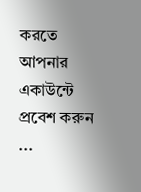করতে আপনার একাউন্টে প্রবেশ করুন ...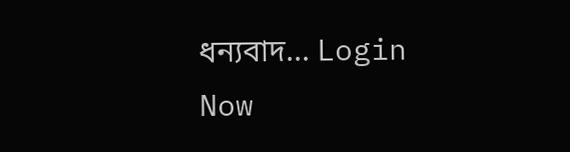ধন্যবাদ... Login Now